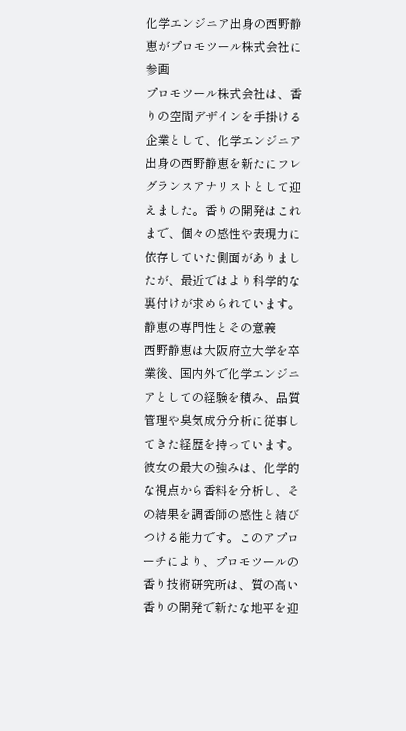化学エンジニア出身の西野静恵がプロモツール株式会社に参画
プロモツール株式会社は、香りの空間デザインを手掛ける企業として、化学エンジニア出身の西野静恵を新たにフレグランスアナリストとして迎えました。香りの開発はこれまで、個々の感性や表現力に依存していた側面がありましたが、最近ではより科学的な裏付けが求められています。
静恵の専門性とその意義
西野静恵は大阪府立大学を卒業後、国内外で化学エンジニアとしての経験を積み、品質管理や臭気成分分析に従事してきた経歴を持っています。彼女の最大の強みは、化学的な視点から香料を分析し、その結果を調香師の感性と結びつける能力です。このアプローチにより、プロモツールの香り技術研究所は、質の高い香りの開発で新たな地平を迎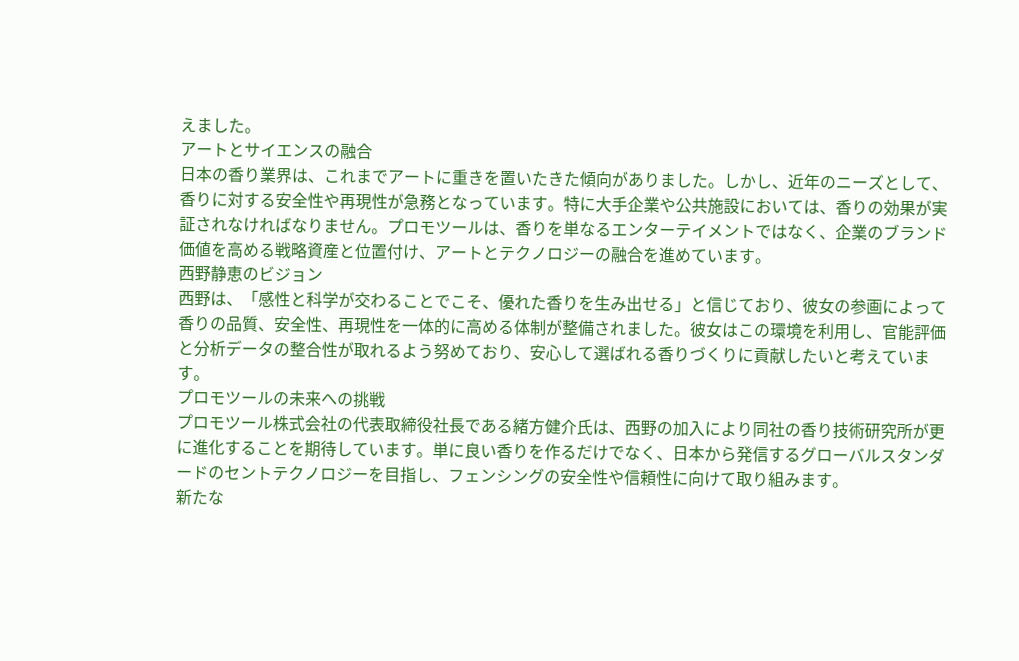えました。
アートとサイエンスの融合
日本の香り業界は、これまでアートに重きを置いたきた傾向がありました。しかし、近年のニーズとして、香りに対する安全性や再現性が急務となっています。特に大手企業や公共施設においては、香りの効果が実証されなければなりません。プロモツールは、香りを単なるエンターテイメントではなく、企業のブランド価値を高める戦略資産と位置付け、アートとテクノロジーの融合を進めています。
西野静恵のビジョン
西野は、「感性と科学が交わることでこそ、優れた香りを生み出せる」と信じており、彼女の参画によって香りの品質、安全性、再現性を一体的に高める体制が整備されました。彼女はこの環境を利用し、官能評価と分析データの整合性が取れるよう努めており、安心して選ばれる香りづくりに貢献したいと考えています。
プロモツールの未来への挑戦
プロモツール株式会社の代表取締役社長である緒方健介氏は、西野の加入により同社の香り技術研究所が更に進化することを期待しています。単に良い香りを作るだけでなく、日本から発信するグローバルスタンダードのセントテクノロジーを目指し、フェンシングの安全性や信頼性に向けて取り組みます。
新たな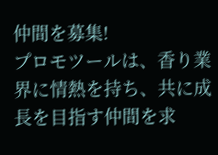仲間を募集!
プロモツールは、香り業界に情熱を持ち、共に成長を目指す仲間を求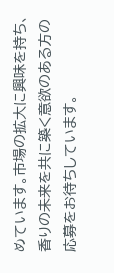めています。市場の拡大に興味を持ち、香りの未来を共に築く意欲のある方の応募をお待ちしています。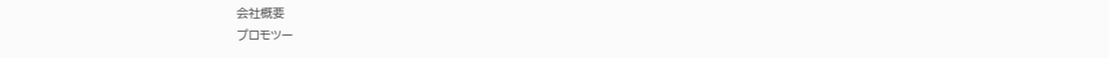会社概要
プロモツー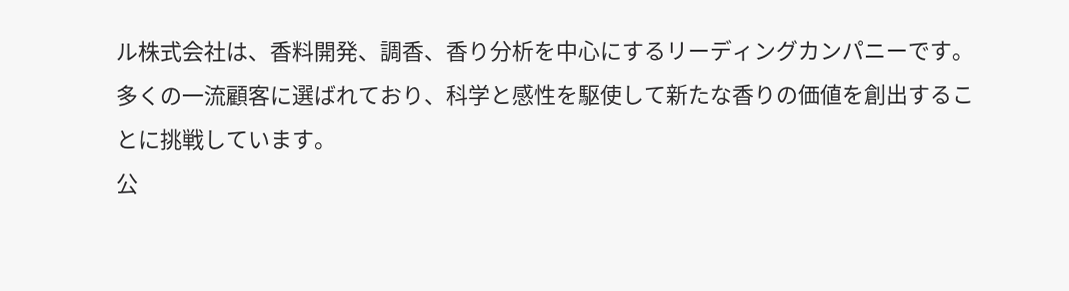ル株式会社は、香料開発、調香、香り分析を中心にするリーディングカンパニーです。多くの一流顧客に選ばれており、科学と感性を駆使して新たな香りの価値を創出することに挑戦しています。
公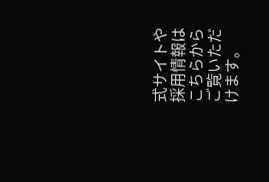式サイトや採用情報は
こちらからご覧いただけます。